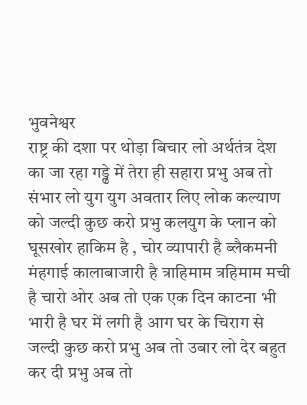भुवनेश्वर
राष्ट्र की दशा पर थोड़ा बिचार लो अर्थतंत्र देश का जा रहा गड्ढे में तेरा ही सहारा प्रभु अब तो संभार लो युग युग अवतार लिए लोक कल्याण को जल्दी कुछ करो प्रभु कलयुग के प्लान को घूसखोर हाकिम है , चोर व्यापारी है ब्लैकमनी मंहगाई कालाबाजारी है त्राहिमाम त्रहिमाम मची है चारो ओर अब तो एक एक दिन काटना भी भारी है घर में लगी है आग घर के चिराग से जल्दी कुछ करो प्रभु अब तो उबार लो देर बहुत कर दी प्रभु अब तो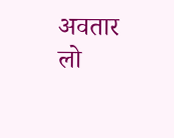अवतार लो